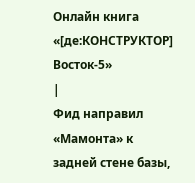Онлайн книга «[де:КОНСТРУКТОР] Восток-5»
|
Фид направил «Мамонта» к задней стене базы,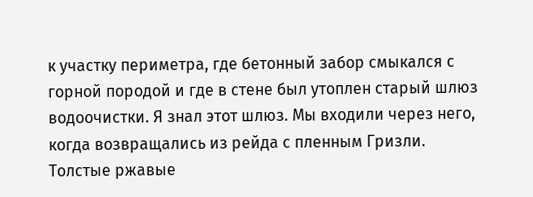к участку периметра, где бетонный забор смыкался с горной породой и где в стене был утоплен старый шлюз водоочистки. Я знал этот шлюз. Мы входили через него, когда возвращались из рейда с пленным Гризли. Толстые ржавые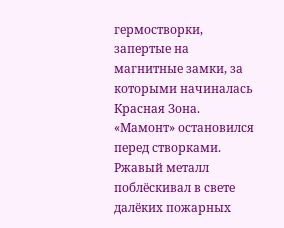гермостворки, запертые на магнитные замки, за которыми начиналась Красная Зона. «Мамонт» остановился перед створками. Ржавый металл поблёскивал в свете далёких пожарных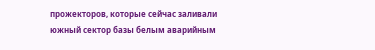прожекторов, которые сейчас заливали южный сектор базы белым аварийным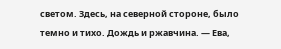светом. Здесь, на северной стороне, было темно и тихо. Дождь и ржавчина. — Ева,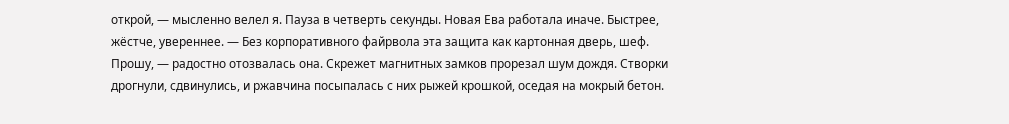открой, — мысленно велел я. Пауза в четверть секунды. Новая Ева работала иначе. Быстрее, жёстче, увереннее. — Без корпоративного файрвола эта защита как картонная дверь, шеф. Прошу, — радостно отозвалась она. Скрежет магнитных замков прорезал шум дождя. Створки дрогнули, сдвинулись, и ржавчина посыпалась с них рыжей крошкой, оседая на мокрый бетон.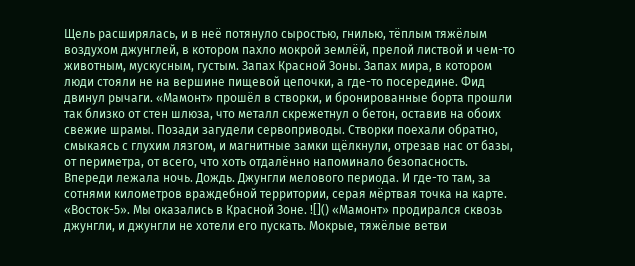Щель расширялась, и в неё потянуло сыростью, гнилью, тёплым тяжёлым воздухом джунглей, в котором пахло мокрой землёй, прелой листвой и чем-то животным, мускусным, густым. Запах Красной Зоны. Запах мира, в котором люди стояли не на вершине пищевой цепочки, а где-то посередине. Фид двинул рычаги. «Мамонт» прошёл в створки, и бронированные борта прошли так близко от стен шлюза, что металл скрежетнул о бетон, оставив на обоих свежие шрамы. Позади загудели сервоприводы. Створки поехали обратно, смыкаясь с глухим лязгом, и магнитные замки щёлкнули, отрезав нас от базы, от периметра, от всего, что хоть отдалённо напоминало безопасность. Впереди лежала ночь. Дождь. Джунгли мелового периода. И где-то там, за сотнями километров враждебной территории, серая мёртвая точка на карте. «Восток-5». Мы оказались в Красной Зоне. ![]() «Мамонт» продирался сквозь джунгли, и джунгли не хотели его пускать. Мокрые, тяжёлые ветви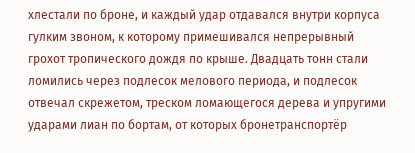хлестали по броне, и каждый удар отдавался внутри корпуса гулким звоном, к которому примешивался непрерывный грохот тропического дождя по крыше. Двадцать тонн стали ломились через подлесок мелового периода, и подлесок отвечал скрежетом, треском ломающегося дерева и упругими ударами лиан по бортам, от которых бронетранспортёр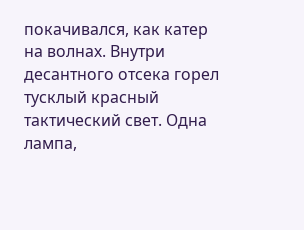покачивался, как катер на волнах. Внутри десантного отсека горел тусклый красный тактический свет. Одна лампа,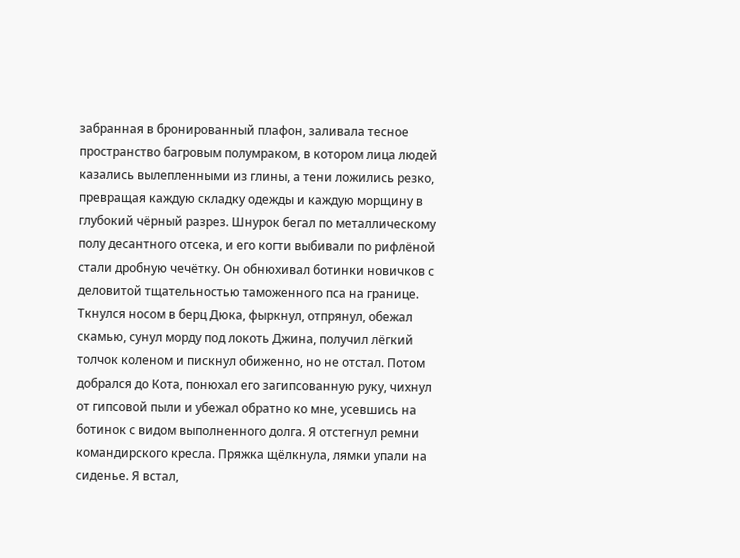забранная в бронированный плафон, заливала тесное пространство багровым полумраком, в котором лица людей казались вылепленными из глины, а тени ложились резко, превращая каждую складку одежды и каждую морщину в глубокий чёрный разрез. Шнурок бегал по металлическому полу десантного отсека, и его когти выбивали по рифлёной стали дробную чечётку. Он обнюхивал ботинки новичков с деловитой тщательностью таможенного пса на границе. Ткнулся носом в берц Дюка, фыркнул, отпрянул, обежал скамью, сунул морду под локоть Джина, получил лёгкий толчок коленом и пискнул обиженно, но не отстал. Потом добрался до Кота, понюхал его загипсованную руку, чихнул от гипсовой пыли и убежал обратно ко мне, усевшись на ботинок с видом выполненного долга. Я отстегнул ремни командирского кресла. Пряжка щёлкнула, лямки упали на сиденье. Я встал,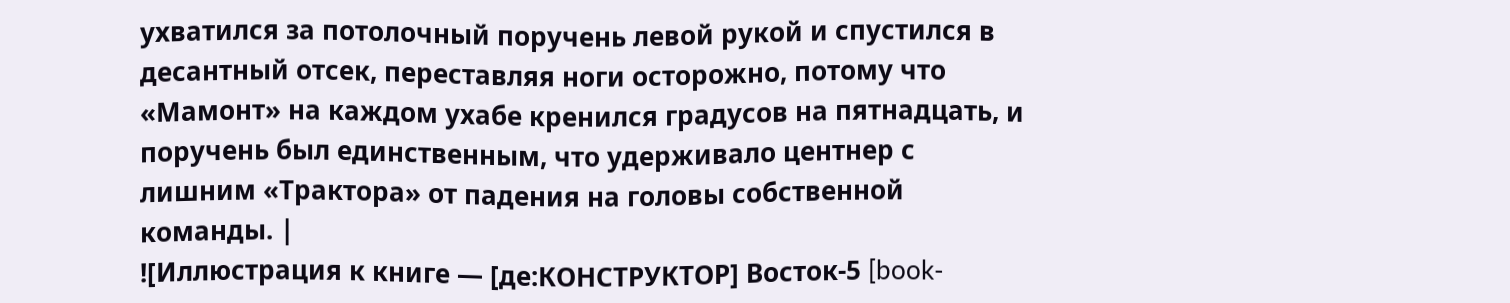ухватился за потолочный поручень левой рукой и спустился в десантный отсек, переставляя ноги осторожно, потому что «Мамонт» на каждом ухабе кренился градусов на пятнадцать, и поручень был единственным, что удерживало центнер с лишним «Трактора» от падения на головы собственной команды. |
![Иллюстрация к книге — [де:КОНСТРУКТОР] Восток-5 [book-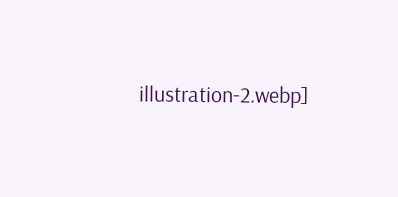illustration-2.webp]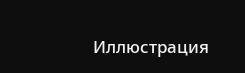Иллюстрация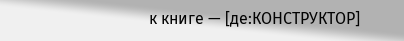к книге — [де:КОНСТРУКТОР]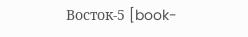Восток-5 [book-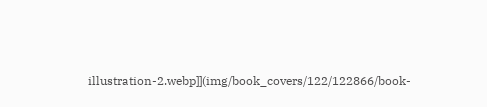illustration-2.webp]](img/book_covers/122/122866/book-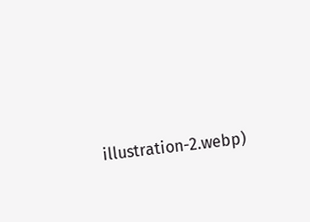illustration-2.webp)